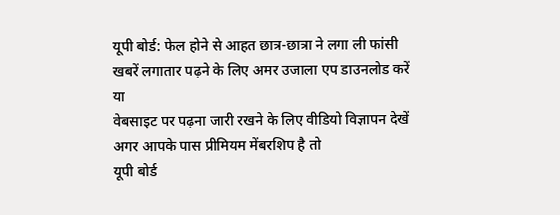यूपी बोर्ड: फेल होने से आहत छात्र-छात्रा ने लगा ली फांसी
खबरें लगातार पढ़ने के लिए अमर उजाला एप डाउनलोड करें
या
वेबसाइट पर पढ़ना जारी रखने के लिए वीडियो विज्ञापन देखें
अगर आपके पास प्रीमियम मेंबरशिप है तो
यूपी बोर्ड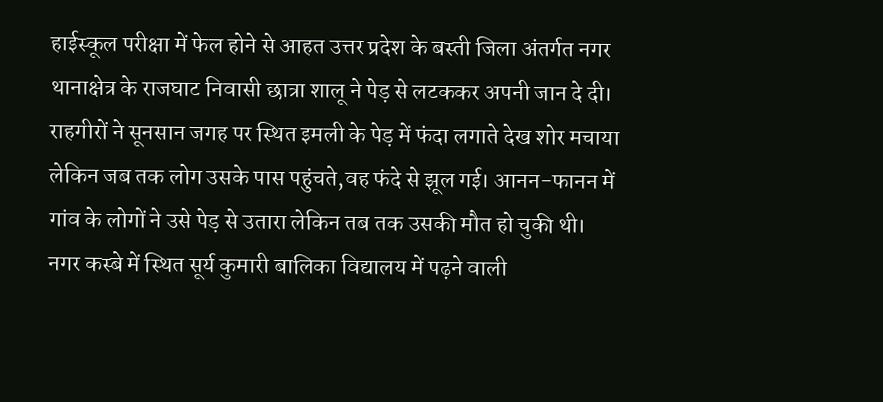हाईस्कूल परीक्षा में फेल होने से आहत उत्तर प्रदेश के बस्ती जिला अंतर्गत नगर थानाक्षेत्र के राजघाट निवासी छात्रा शालू ने पेड़ से लटककर अपनी जान दे दी। राहगीरों ने सूनसान जगह पर स्थित इमली के पेड़ में फंदा लगाते देख शोर मचाया लेकिन जब तक लोग उसके पास पहुंचते,वह फंदे से झूल गई। आनन-फानन में गांव के लोगों ने उसे पेड़ से उतारा लेकिन तब तक उसकी मौत हो चुकी थी। नगर कस्बे में स्थित सूर्य कुमारी बालिका विद्यालय में पढ़ने वाली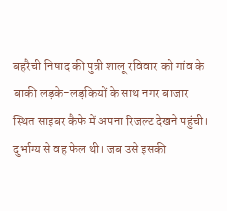बहरैची निषाद की पुत्री शालू रविवार को गांव के बाकी लड़के-लड़कियों के साथ नगर बाजार स्थित साइबर कैफे में अपना रिजल्ट देखने पहुंची। दुर्भाग्य से वह फेल थी। जब उसे इसकी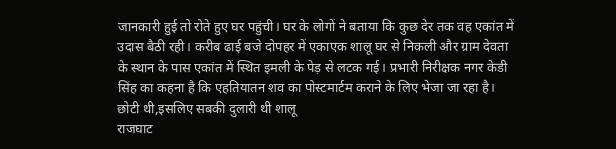जानकारी हुई तो रोते हुए घर पहुंची। घर के लोगों ने बताया कि कुछ देर तक वह एकांत में उदास बैठी रही। करीब ढाई बजे दोपहर में एकाएक शालू घर से निकली और ग्राम देवता के स्थान के पास एकांत में स्थित इमली के पेड़ से लटक गई। प्रभारी निरीक्षक नगर केडी सिंह का कहना है कि एहतियातन शव का पोस्टमार्टम कराने के लिए भेजा जा रहा है।
छोटी थी,इसलिए सबकी दुलारी थी शालू
राजघाट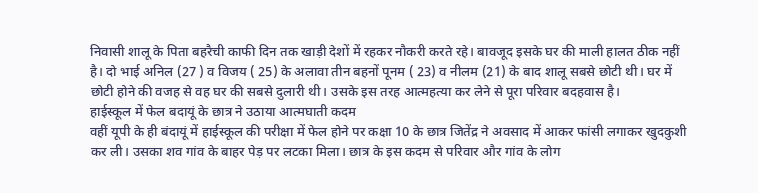निवासी शालू के पिता बहरैची काफी दिन तक खाड़ी देशों में रहकर नौकरी करते रहे। बावजूद इसके घर की माली हालत ठीक नहीं है। दो भाई अनिल (27 ) व विजय ( 25) के अलावा तीन बहनों पूनम ( 23) व नीलम (21) के बाद शालू सबसे छोटी थी। घर में छोटी होने की वजह से वह घर की सबसे दुलारी थी। उसके इस तरह आत्महत्या कर लेने से पूरा परिवार बदहवास है।
हाईस्कूल में फेल बदायूं के छात्र ने उठाया आत्मघाती कदम
वहीं यूपी के ही बंदायूं में हाईस्कूल की परीक्षा में फेल होने पर कक्षा 10 के छात्र जितेंद्र ने अवसाद में आकर फांसी लगाकर खुदकुशी कर ली। उसका शव गांव के बाहर पेड़ पर लटका मिला। छात्र के इस कदम से परिवार और गांव के लोग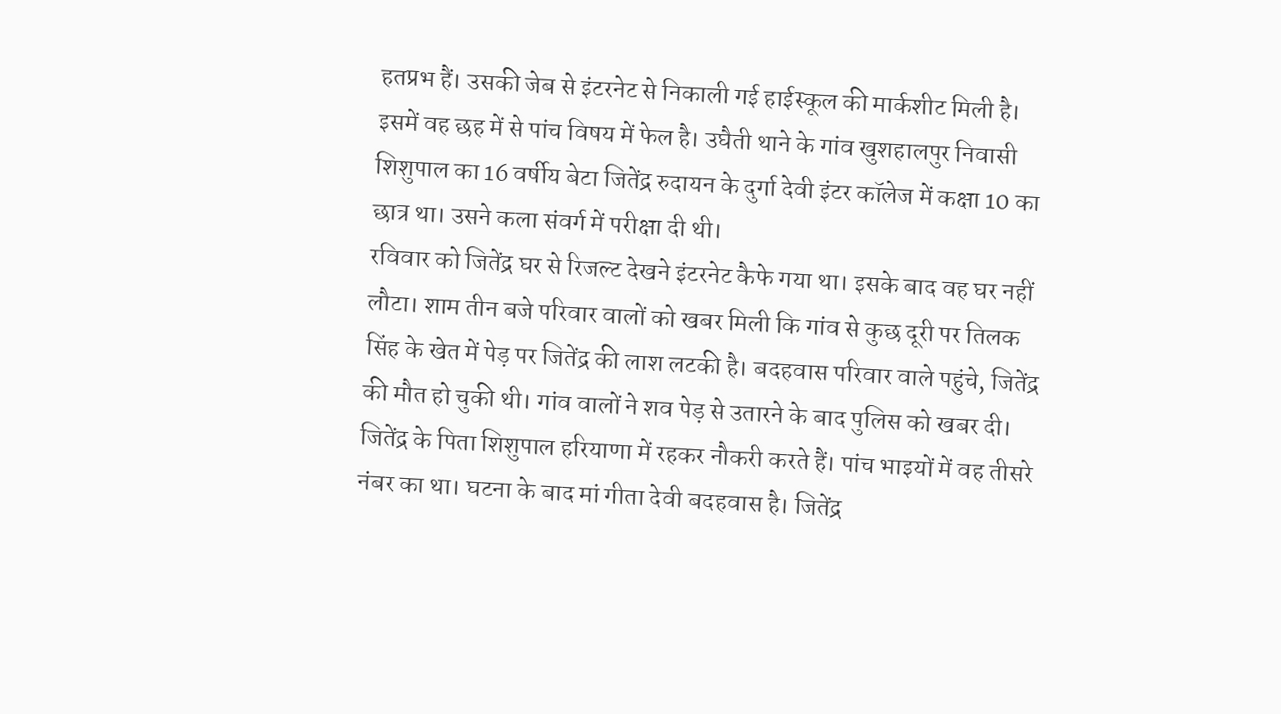हतप्रभ हैं। उसकी जेब से इंटरनेट से निकाली गई हाईस्कूल की मार्कशीट मिली है। इसमें वह छह में से पांच विषय में फेल है। उघैती थाने के गांव खुशहालपुर निवासी शिशुपाल का 16 वर्षीय बेटा जितेंद्र रुदायन के दुर्गा देवी इंटर कॉलेज में कक्षा 10 का छात्र था। उसने कला संवर्ग में परीक्षा दी थी।
रविवार को जितेंद्र घर से रिजल्ट देखने इंटरनेट कैफे गया था। इसके बाद वह घर नहीं लौटा। शाम तीन बजे परिवार वालों को खबर मिली कि गांव से कुछ दूरी पर तिलक सिंह के खेत में पेड़ पर जितेंद्र की लाश लटकी है। बदहवास परिवार वाले पहुंचे, जितेंद्र की मौत हो चुकी थी। गांव वालों ने शव पेड़ से उतारने के बाद पुलिस को खबर दी।
जितेंद्र के पिता शिशुपाल हरियाणा में रहकर नौकरी करते हैं। पांच भाइयों में वह तीसरे नंबर का था। घटना के बाद मां गीता देवी बदहवास है। जितेंद्र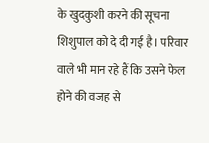के खुदकुशी करने की सूचना शिशुपाल को दे दी गई है। परिवार वाले भी मान रहे हैं कि उसने फेल होने की वजह से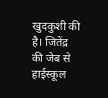खुदकुशी की है। जितेंद्र की जेब से हाईस्कूल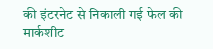की इंटरनेट से निकाली गई फेल की मार्कशीट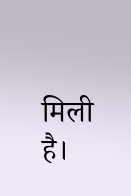मिली है।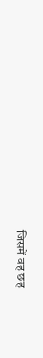जिसमें वह छह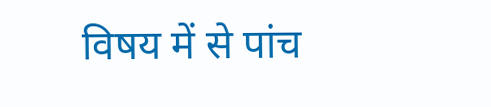विषय में से पांच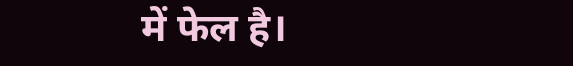में फेल है।